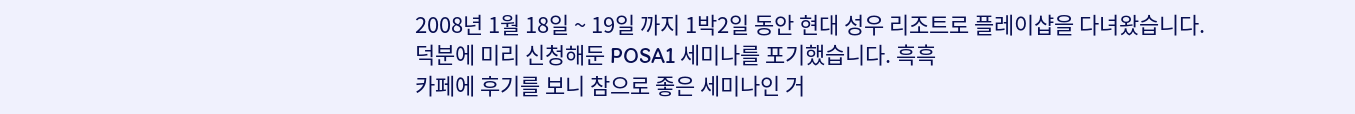2008년 1월 18일 ~ 19일 까지 1박2일 동안 현대 성우 리조트로 플레이샵을 다녀왔습니다.
덕분에 미리 신청해둔 POSA1 세미나를 포기했습니다. 흑흑
카페에 후기를 보니 참으로 좋은 세미나인 거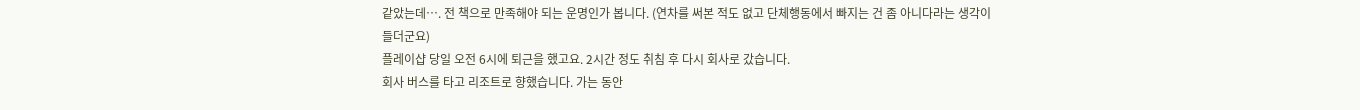같았는데…. 전 책으로 만족해야 되는 운명인가 봅니다. (연차를 써본 적도 없고 단체행동에서 빠지는 건 좀 아니다라는 생각이 들더군요)
플레이샵 당일 오전 6시에 퇴근을 했고요. 2시간 정도 취침 후 다시 회사로 갔습니다.
회사 버스를 타고 리조트로 향했습니다. 가는 동안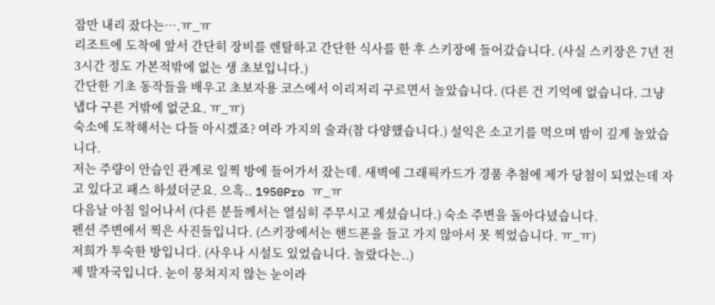잠만 내리 잤다는….ㅠ_ㅠ
리조트에 도착에 앞서 간단히 장비를 렌탈하고 간단한 식사를 한 후 스키장에 들어갔습니다. (사실 스키장은 7년 전 3시간 정도 가본적밖에 없는 생 초보입니다.)
간단한 기초 동작들을 배우고 초보자용 코스에서 이리저리 구르면서 놀았습니다. (다른 건 기억에 없습니다. 그냥 냅다 구른 거밖에 없군요. ㅠ_ㅠ)
숙소에 도착해서는 다들 아시겠죠? 여라 가지의 술과(참 다양했습니다.) 설익은 소고기를 먹으며 밤이 깊게 놀았습니다.
저는 주량이 안습인 관계로 일찍 방에 들어가서 잤는데. 새벽에 그래픽카드가 경품 추첨에 제가 당첨이 되었는데 자고 있다고 패스 하셨더군요. 으흑.. 1950Pro ㅠ_ㅠ
다음날 아침 일어나서 (다른 분들께서는 열심히 주무시고 계셨습니다.) 숙소 주변을 돌아다녔습니다.
펜션 주변에서 찍은 사진들입니다. (스키장에서는 핸드폰을 들고 가지 않아서 못 찍었습니다. ㅠ_ㅠ)
저희가 투숙한 방입니다. (사우나 시설도 있었습니다. 놀랐다는..)
제 발자국입니다. 눈이 뭉쳐지지 않는 눈이라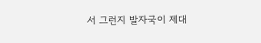서 그런지 발자국이 제대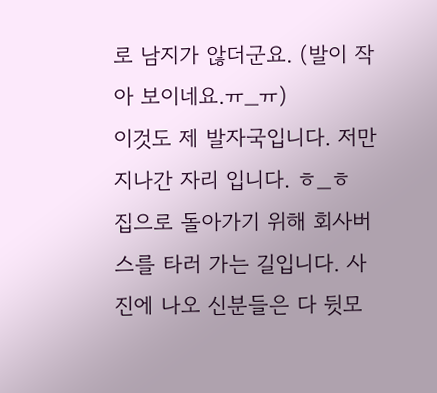로 남지가 않더군요. (발이 작아 보이네요.ㅠ_ㅠ)
이것도 제 발자국입니다. 저만 지나간 자리 입니다. ㅎ_ㅎ
집으로 돌아가기 위해 회사버스를 타러 가는 길입니다. 사진에 나오 신분들은 다 뒷모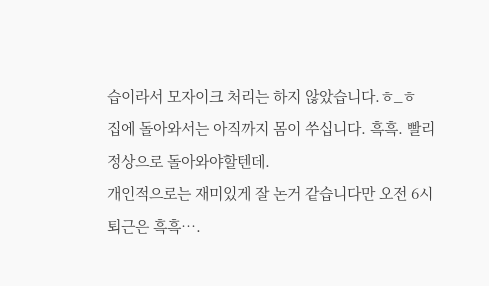습이라서 모자이크 처리는 하지 않았습니다.ㅎ_ㅎ
집에 돌아와서는 아직까지 몸이 쑤십니다. 흑흑. 빨리 정상으로 돌아와야할텐데.
개인적으로는 재미있게 잘 논거 같습니다만 오전 6시 퇴근은 흑흑….